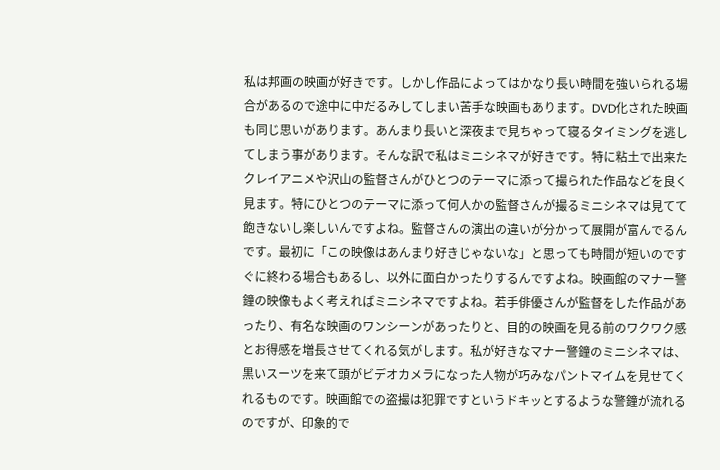私は邦画の映画が好きです。しかし作品によってはかなり長い時間を強いられる場合があるので途中に中だるみしてしまい苦手な映画もあります。DVD化された映画も同じ思いがあります。あんまり長いと深夜まで見ちゃって寝るタイミングを逃してしまう事があります。そんな訳で私はミニシネマが好きです。特に粘土で出来たクレイアニメや沢山の監督さんがひとつのテーマに添って撮られた作品などを良く見ます。特にひとつのテーマに添って何人かの監督さんが撮るミニシネマは見てて飽きないし楽しいんですよね。監督さんの演出の違いが分かって展開が富んでるんです。最初に「この映像はあんまり好きじゃないな」と思っても時間が短いのですぐに終わる場合もあるし、以外に面白かったりするんですよね。映画館のマナー警鐘の映像もよく考えればミニシネマですよね。若手俳優さんが監督をした作品があったり、有名な映画のワンシーンがあったりと、目的の映画を見る前のワクワク感とお得感を増長させてくれる気がします。私が好きなマナー警鐘のミニシネマは、黒いスーツを来て頭がビデオカメラになった人物が巧みなパントマイムを見せてくれるものです。映画館での盗撮は犯罪ですというドキッとするような警鐘が流れるのですが、印象的で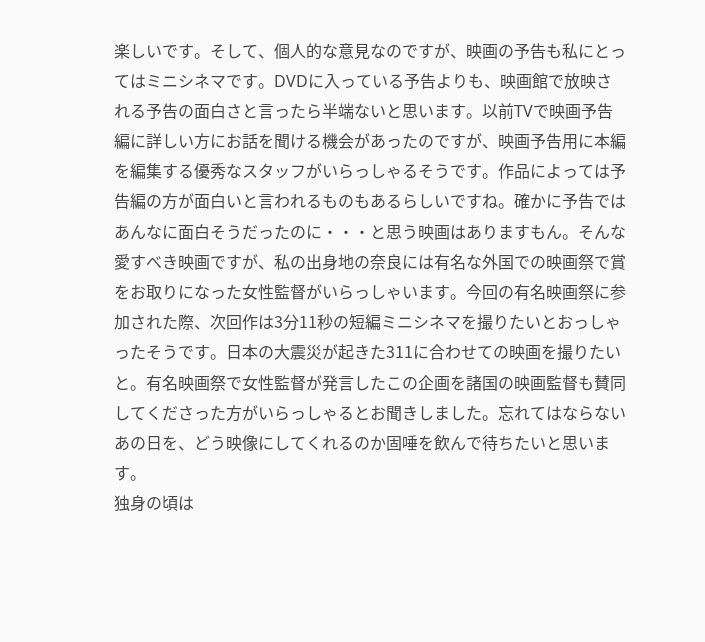楽しいです。そして、個人的な意見なのですが、映画の予告も私にとってはミニシネマです。DVDに入っている予告よりも、映画館で放映される予告の面白さと言ったら半端ないと思います。以前TVで映画予告編に詳しい方にお話を聞ける機会があったのですが、映画予告用に本編を編集する優秀なスタッフがいらっしゃるそうです。作品によっては予告編の方が面白いと言われるものもあるらしいですね。確かに予告ではあんなに面白そうだったのに・・・と思う映画はありますもん。そんな愛すべき映画ですが、私の出身地の奈良には有名な外国での映画祭で賞をお取りになった女性監督がいらっしゃいます。今回の有名映画祭に参加された際、次回作は3分11秒の短編ミニシネマを撮りたいとおっしゃったそうです。日本の大震災が起きた311に合わせての映画を撮りたいと。有名映画祭で女性監督が発言したこの企画を諸国の映画監督も賛同してくださった方がいらっしゃるとお聞きしました。忘れてはならないあの日を、どう映像にしてくれるのか固唾を飲んで待ちたいと思います。
独身の頃は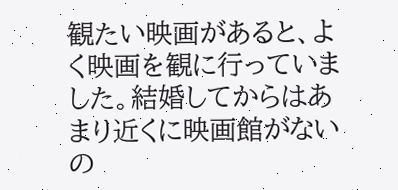観たい映画があると、よく映画を観に行っていました。結婚してからはあまり近くに映画館がないの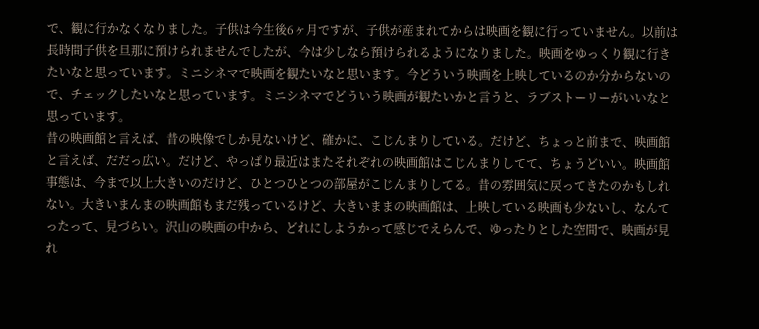で、観に行かなくなりました。子供は今生後6ヶ月ですが、子供が産まれてからは映画を観に行っていません。以前は長時間子供を旦那に預けられませんでしたが、今は少しなら預けられるようになりました。映画をゆっくり観に行きたいなと思っています。ミニシネマで映画を観たいなと思います。今どういう映画を上映しているのか分からないので、チェックしたいなと思っています。ミニシネマでどういう映画が観たいかと言うと、ラブストーリーがいいなと思っています。
昔の映画館と言えば、昔の映像でしか見ないけど、確かに、こじんまりしている。だけど、ちょっと前まで、映画館と言えば、だだっ広い。だけど、やっぱり最近はまたそれぞれの映画館はこじんまりしてて、ちょうどいい。映画館事態は、今まで以上大きいのだけど、ひとつひとつの部屋がこじんまりしてる。昔の雰囲気に戻ってきたのかもしれない。大きいまんまの映画館もまだ残っているけど、大きいままの映画館は、上映している映画も少ないし、なんてったって、見づらい。沢山の映画の中から、どれにしようかって感じでえらんで、ゆったりとした空間で、映画が見れ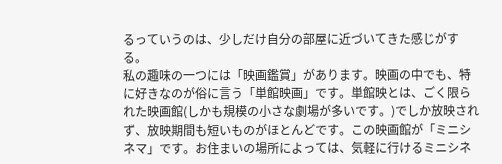るっていうのは、少しだけ自分の部屋に近づいてきた感じがする。
私の趣味の一つには「映画鑑賞」があります。映画の中でも、特に好きなのが俗に言う「単館映画」です。単館映とは、ごく限られた映画館(しかも規模の小さな劇場が多いです。)でしか放映されず、放映期間も短いものがほとんどです。この映画館が「ミニシネマ」です。お住まいの場所によっては、気軽に行けるミニシネ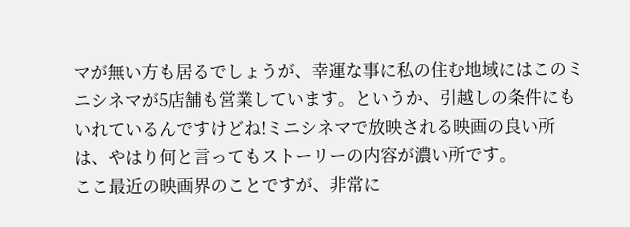マが無い方も居るでしょうが、幸運な事に私の住む地域にはこのミニシネマが5店舗も営業しています。というか、引越しの条件にもいれているんですけどね!ミニシネマで放映される映画の良い所は、やはり何と言ってもストーリーの内容が濃い所です。
ここ最近の映画界のことですが、非常に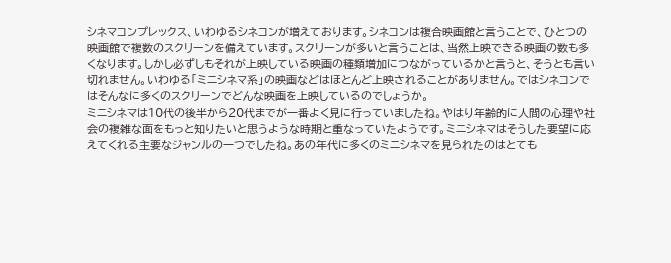シネマコンプレックス、いわゆるシネコンが増えております。シネコンは複合映画館と言うことで、ひとつの映画館で複数のスクリーンを備えています。スクリーンが多いと言うことは、当然上映できる映画の数も多くなります。しかし必ずしもそれが上映している映画の種類増加につながっているかと言うと、そうとも言い切れません。いわゆる「ミニシネマ系」の映画などはほとんど上映されることがありません。ではシネコンではそんなに多くのスクリーンでどんな映画を上映しているのでしょうか。
ミニシネマは10代の後半から20代までが一番よく見に行っていましたね。やはり年齢的に人間の心理や社会の複雑な面をもっと知りたいと思うような時期と重なっていたようです。ミニシネマはそうした要望に応えてくれる主要なジャンルの一つでしたね。あの年代に多くのミニシネマを見られたのはとても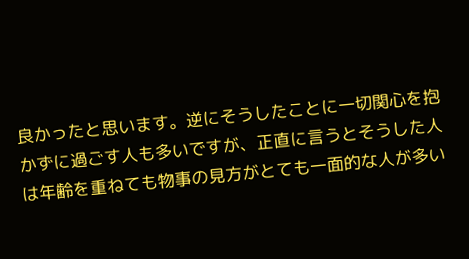良かったと思います。逆にそうしたことに一切関心を抱かずに過ごす人も多いですが、正直に言うとそうした人は年齢を重ねても物事の見方がとても一面的な人が多い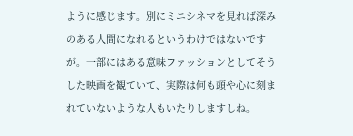ように感じます。別にミニシネマを見れば深みのある人間になれるというわけではないですが。一部にはある意味ファッションとしてそうした映画を観ていて、実際は何も頭や心に刻まれていないような人もいたりしますしね。